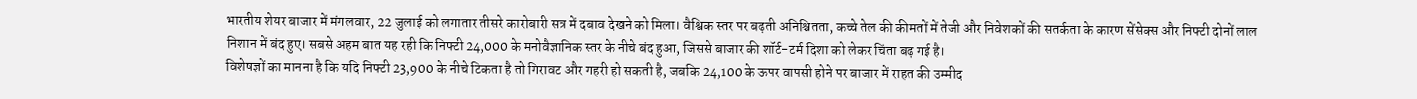भारतीय शेयर बाजार में मंगलवार, 22 जुलाई को लगातार तीसरे कारोबारी सत्र में दबाव देखने को मिला। वैश्विक स्तर पर बढ़ती अनिश्चितता, कच्चे तेल की कीमतों में तेजी और निवेशकों की सतर्कता के कारण सेंसेक्स और निफ्टी दोनों लाल निशान में बंद हुए। सबसे अहम बात यह रही कि निफ्टी 24,000 के मनोवैज्ञानिक स्तर के नीचे बंद हुआ, जिससे बाजार की शॉर्ट-टर्म दिशा को लेकर चिंता बढ़ गई है।
विशेषज्ञों का मानना है कि यदि निफ्टी 23,900 के नीचे टिकता है तो गिरावट और गहरी हो सकती है, जबकि 24,100 के ऊपर वापसी होने पर बाजार में राहत की उम्मीद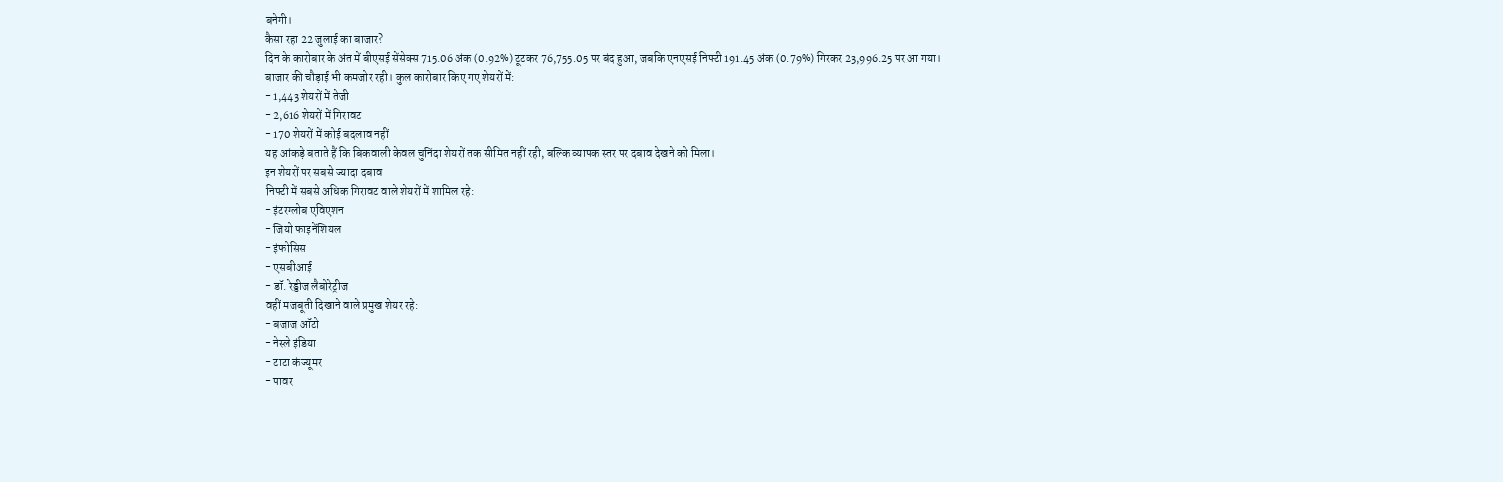बनेगी।
कैसा रहा 22 जुलाई का बाजार?
दिन के कारोबार के अंत में बीएसई सेंसेक्स 715.06 अंक (0.92%) टूटकर 76,755.05 पर बंद हुआ, जबकि एनएसई निफ्टी 191.45 अंक (0.79%) गिरकर 23,996.25 पर आ गया।
बाजार की चौड़ाई भी कमजोर रही। कुल कारोबार किए गए शेयरों में:
- 1,443 शेयरों में तेजी
- 2,616 शेयरों में गिरावट
- 170 शेयरों में कोई बदलाव नहीं
यह आंकड़े बताते हैं कि बिकवाली केवल चुनिंदा शेयरों तक सीमित नहीं रही, बल्कि व्यापक स्तर पर दबाव देखने को मिला।
इन शेयरों पर सबसे ज्यादा दबाव
निफ्टी में सबसे अधिक गिरावट वाले शेयरों में शामिल रहे:
- इंटरग्लोब एविएशन
- जियो फाइनेंशियल
- इंफोसिस
- एसबीआई
- डॉ. रेड्डीज लैबोरेट्रीज
वहीं मजबूती दिखाने वाले प्रमुख शेयर रहे:
- बजाज ऑटो
- नेस्ले इंडिया
- टाटा कंज्यूमर
- पावर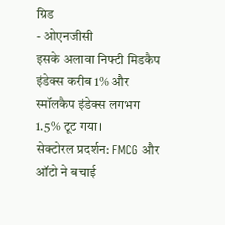ग्रिड
- ओएनजीसी
इसके अलावा निफ्टी मिडकैप इंडेक्स करीब 1% और स्मॉलकैप इंडेक्स लगभग 1.5% टूट गया।
सेक्टोरल प्रदर्शन: FMCG और ऑटो ने बचाई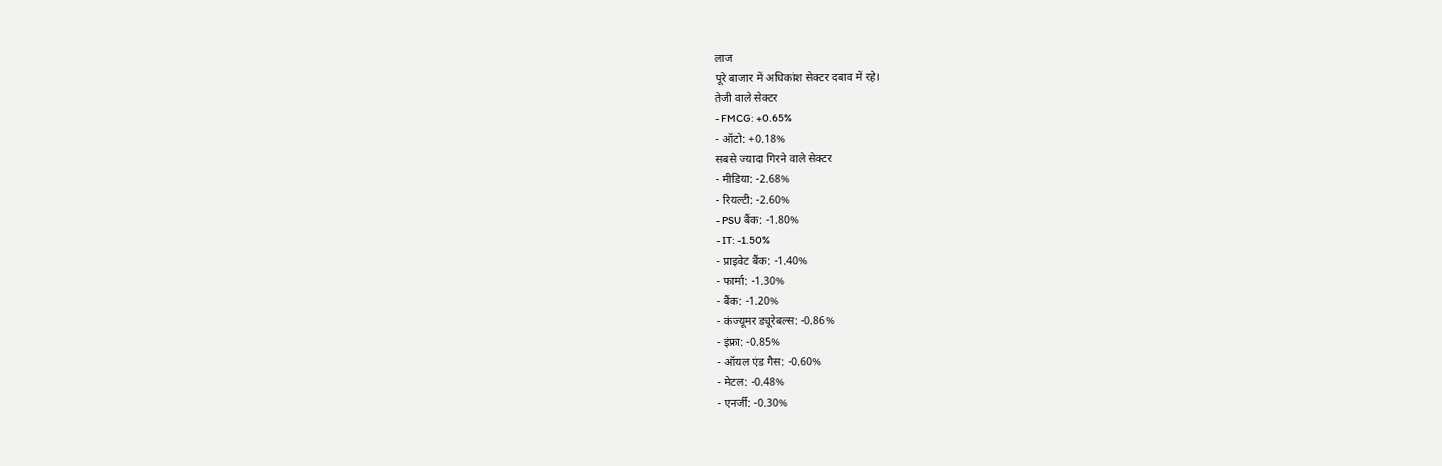लाज
पूरे बाजार में अधिकांश सेक्टर दबाव में रहे।
तेजी वाले सेक्टर
- FMCG: +0.65%
- ऑटो: +0.18%
सबसे ज्यादा गिरने वाले सेक्टर
- मीडिया: -2.68%
- रियल्टी: -2.60%
- PSU बैंक: -1.80%
- IT: -1.50%
- प्राइवेट बैंक: -1.40%
- फार्मा: -1.30%
- बैंक: -1.20%
- कंज्यूमर ड्यूरेबल्स: -0.86%
- इंफ्रा: -0.85%
- ऑयल एंड गैस: -0.60%
- मेटल: -0.48%
- एनर्जी: -0.30%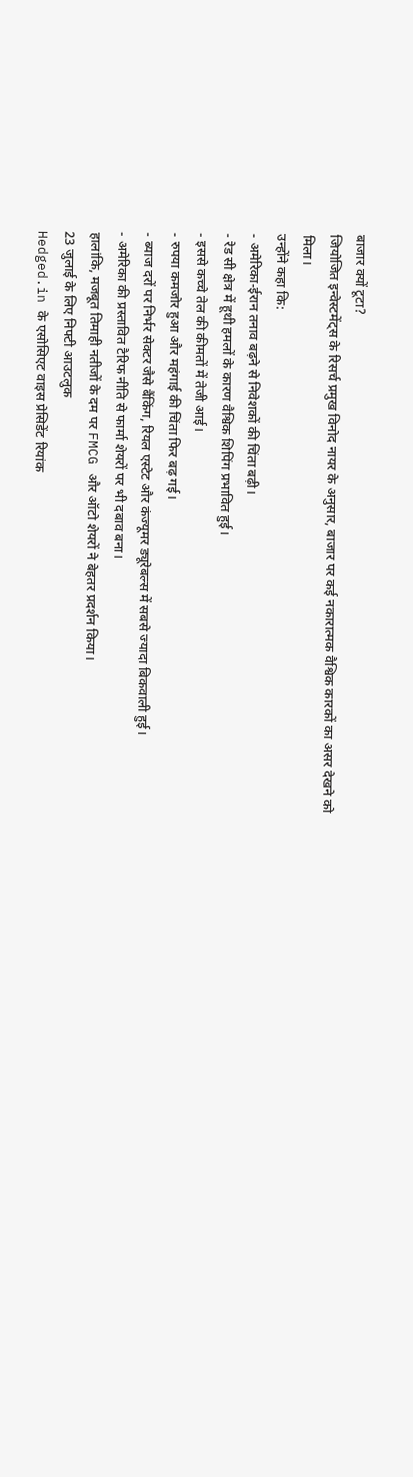बाजार क्यों टूटा?
जियोजित इन्वेस्टमेंट्स के रिसर्च प्रमुख विनोद नायर के अनुसार, बाजार पर कई नकारात्मक वैश्विक कारकों का असर देखने को मिला।
उन्होंने कहा कि:
- अमेरिका-ईरान तनाव बढ़ने से निवेशकों की चिंता बढ़ी।
- रेड सी क्षेत्र में हूथी हमलों के कारण वैश्विक शिपिंग प्रभावित हुई।
- इससे कच्चे तेल की कीमतों में तेजी आई।
- रुपया कमजोर हुआ और महंगाई की चिंता फिर बढ़ गई।
- ब्याज दरों पर निर्भर सेक्टर जैसे बैंकिंग, रियल एस्टेट और कंज्यूमर ड्यूरेबल्स में सबसे ज्यादा बिकवाली हुई।
- अमेरिका की प्रस्तावित टैरिफ नीति से फार्मा शेयरों पर भी दबाव बना।
हालांकि, मजबूत तिमाही नतीजों के दम पर FMCG और ऑटो शेयरों ने बेहतर प्रदर्शन किया।
23 जुलाई के लिए निफ्टी आउटलुक
Hedged.in के एसोसिएट वाइस प्रेसिडेंट रियांक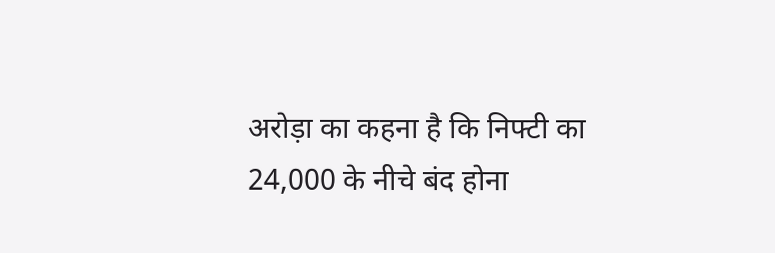अरोड़ा का कहना है कि निफ्टी का 24,000 के नीचे बंद होना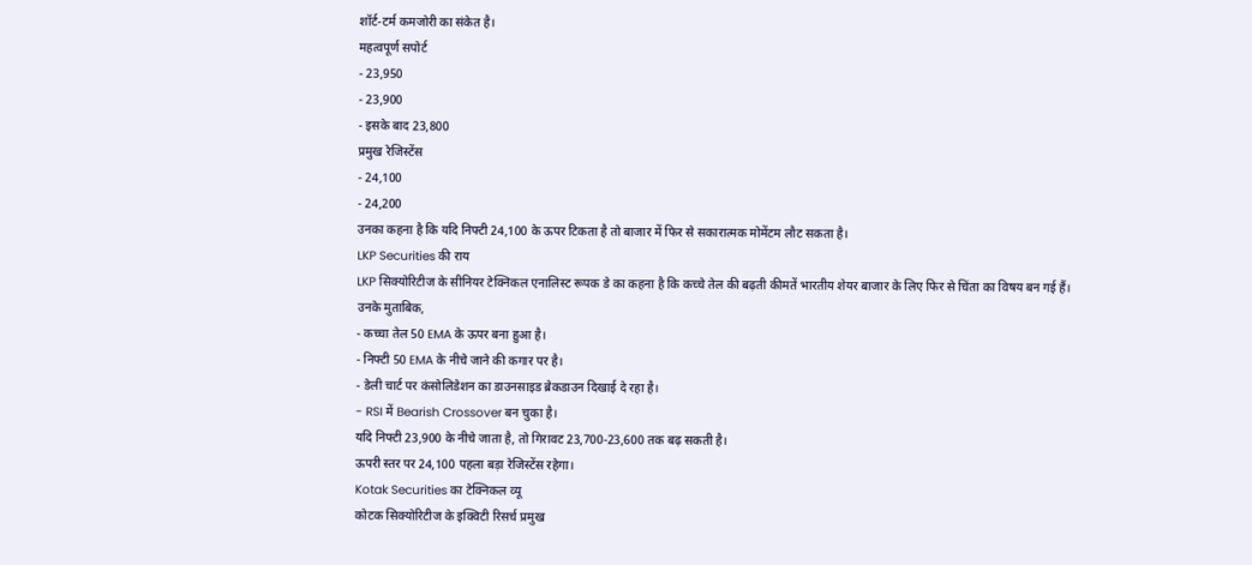शॉर्ट-टर्म कमजोरी का संकेत है।
महत्वपूर्ण सपोर्ट
- 23,950
- 23,900
- इसके बाद 23,800
प्रमुख रेजिस्टेंस
- 24,100
- 24,200
उनका कहना है कि यदि निफ्टी 24,100 के ऊपर टिकता है तो बाजार में फिर से सकारात्मक मोमेंटम लौट सकता है।
LKP Securities की राय
LKP सिक्योरिटीज के सीनियर टेक्निकल एनालिस्ट रूपक डे का कहना है कि कच्चे तेल की बढ़ती कीमतें भारतीय शेयर बाजार के लिए फिर से चिंता का विषय बन गई हैं।
उनके मुताबिक,
- कच्चा तेल 50 EMA के ऊपर बना हुआ है।
- निफ्टी 50 EMA के नीचे जाने की कगार पर है।
- डेली चार्ट पर कंसोलिडेशन का डाउनसाइड ब्रेकडाउन दिखाई दे रहा है।
- RSI में Bearish Crossover बन चुका है।
यदि निफ्टी 23,900 के नीचे जाता है, तो गिरावट 23,700-23,600 तक बढ़ सकती है।
ऊपरी स्तर पर 24,100 पहला बड़ा रेजिस्टेंस रहेगा।
Kotak Securities का टेक्निकल व्यू
कोटक सिक्योरिटीज के इक्विटी रिसर्च प्रमुख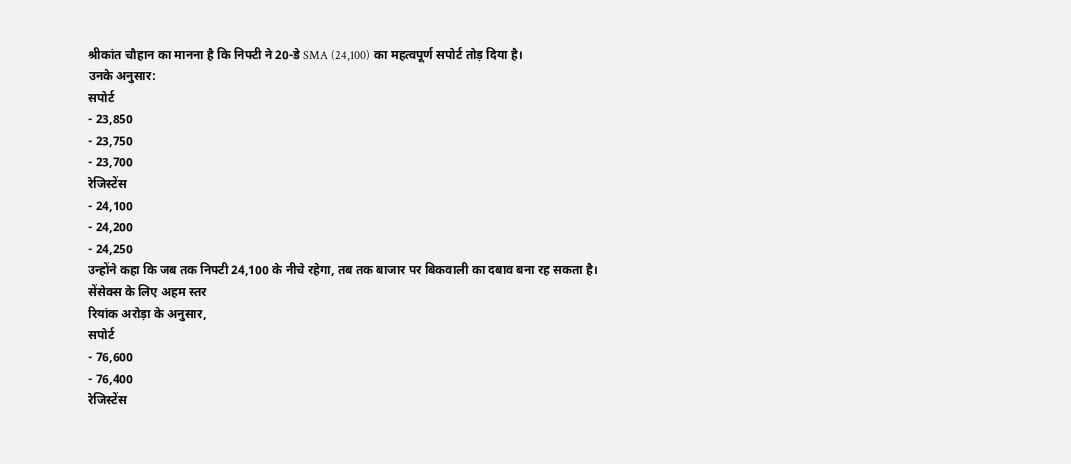श्रीकांत चौहान का मानना है कि निफ्टी ने 20-डे SMA (24,100) का महत्वपूर्ण सपोर्ट तोड़ दिया है।
उनके अनुसार:
सपोर्ट
- 23,850
- 23,750
- 23,700
रेजिस्टेंस
- 24,100
- 24,200
- 24,250
उन्होंने कहा कि जब तक निफ्टी 24,100 के नीचे रहेगा, तब तक बाजार पर बिकवाली का दबाव बना रह सकता है।
सेंसेक्स के लिए अहम स्तर
रियांक अरोड़ा के अनुसार,
सपोर्ट
- 76,600
- 76,400
रेजिस्टेंस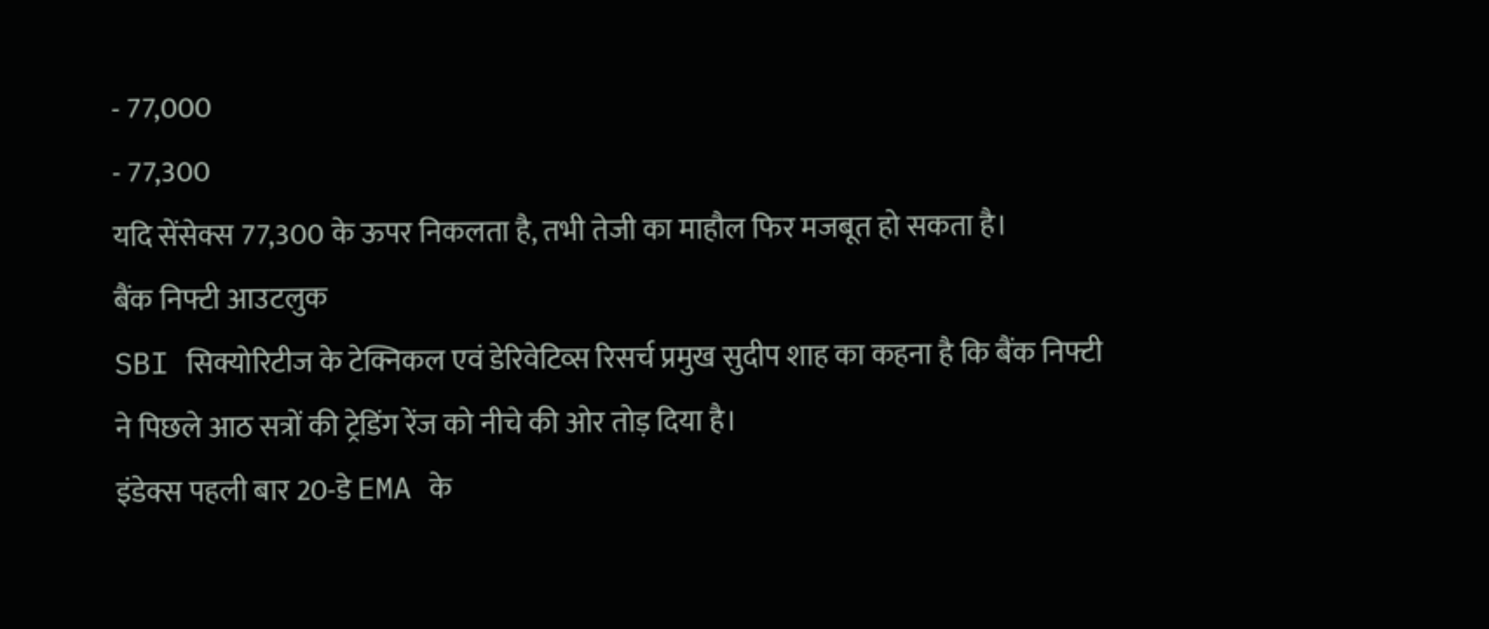- 77,000
- 77,300
यदि सेंसेक्स 77,300 के ऊपर निकलता है, तभी तेजी का माहौल फिर मजबूत हो सकता है।
बैंक निफ्टी आउटलुक
SBI सिक्योरिटीज के टेक्निकल एवं डेरिवेटिव्स रिसर्च प्रमुख सुदीप शाह का कहना है कि बैंक निफ्टी ने पिछले आठ सत्रों की ट्रेडिंग रेंज को नीचे की ओर तोड़ दिया है।
इंडेक्स पहली बार 20-डे EMA के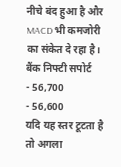नीचे बंद हुआ है और MACD भी कमजोरी का संकेत दे रहा है।
बैंक निफ्टी सपोर्ट
- 56,700
- 56,600
यदि यह स्तर टूटता है तो अगला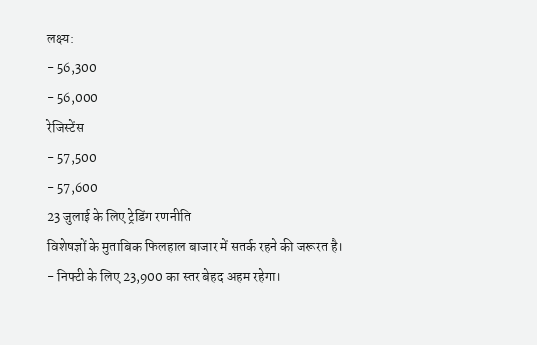लक्ष्य:
- 56,300
- 56,000
रेजिस्टेंस
- 57,500
- 57,600
23 जुलाई के लिए ट्रेडिंग रणनीति
विशेषज्ञों के मुताबिक फिलहाल बाजार में सतर्क रहने की जरूरत है।
- निफ्टी के लिए 23,900 का स्तर बेहद अहम रहेगा।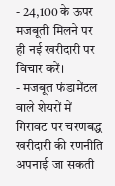- 24,100 के ऊपर मजबूती मिलने पर ही नई खरीदारी पर विचार करें।
- मजबूत फंडामेंटल वाले शेयरों में गिरावट पर चरणबद्ध खरीदारी की रणनीति अपनाई जा सकती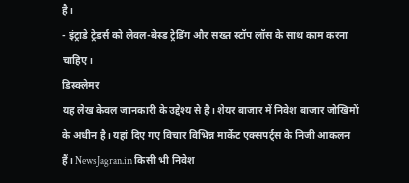है।
- इंट्राडे ट्रेडर्स को लेवल-बेस्ड ट्रेडिंग और सख्त स्टॉप लॉस के साथ काम करना चाहिए।
डिस्क्लेमर
यह लेख केवल जानकारी के उद्देश्य से है। शेयर बाजार में निवेश बाजार जोखिमों के अधीन है। यहां दिए गए विचार विभिन्न मार्केट एक्सपर्ट्स के निजी आकलन हैं। NewsJagran.in किसी भी निवेश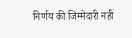निर्णय की जिम्मेदारी नहीं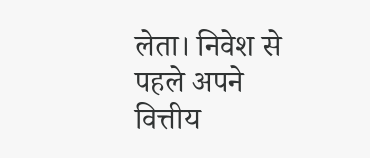लेता। निवेश से पहले अपने वित्तीय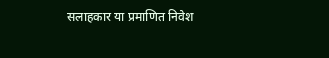सलाहकार या प्रमाणित निवेश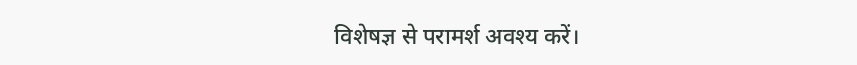विशेषज्ञ से परामर्श अवश्य करें।